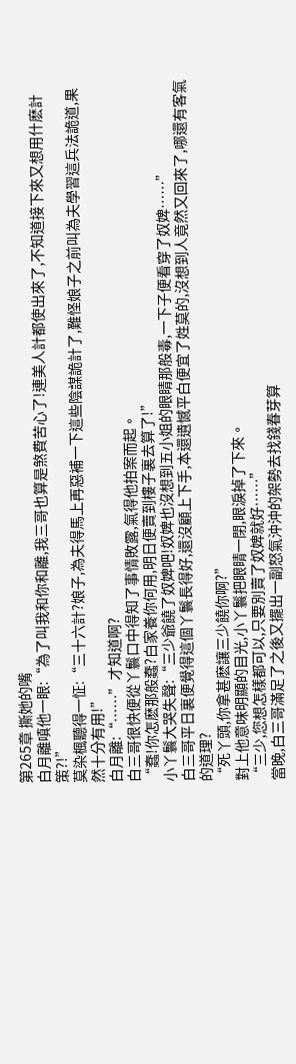第265章 撕她的嘴
白月離嗔他一眼:“為了叫我和你和離,我三哥也算是煞費苦心了!連美人計都使出來了,不知道接下來又想用什麽計策?!”
莫染楓聽得一怔:“三十六計?娘子,為夫得馬上再惡補一下這些陰謀詭計了,難怪娘子之前叫為夫學習這兵法詭道,果然十分有用!”
白月離:“……”才知道啊?
白三哥很快便從丫鬟口中得知了事情敗露,氣得他拍案而起。
“蠢!你怎麽那般蠢?白家養你何用,明日便賣到樓子裏去算了!”
小丫鬟大哭失聲:“三少爺饒了奴婢吧!奴婢也沒想到五小姐的眼睛那般毒,一下子便看穿了奴婢……”
白三哥平日裏便覺得這個丫鬟長得好,還沒顧上下手,本還遺憾平白便宜了姓莫的,沒想到人竟然又回來了,哪還有客氣的道理?
“死丫頭,你拿甚麽讓三少饒你啊?”
對上他意味明顯的目光,小丫鬟把眼睛一閉,眼淚掉了下來。
“三少,您想怎樣都可以,只要別賣了奴婢就好……”
當晚,白三哥滿足了之後又擺出一副怒氣沖沖的架勢去找錢春芽算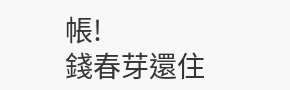帳!
錢春芽還住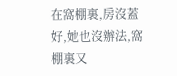在窩棚裏,房沒蓋好,她也沒辦法,窩棚裏又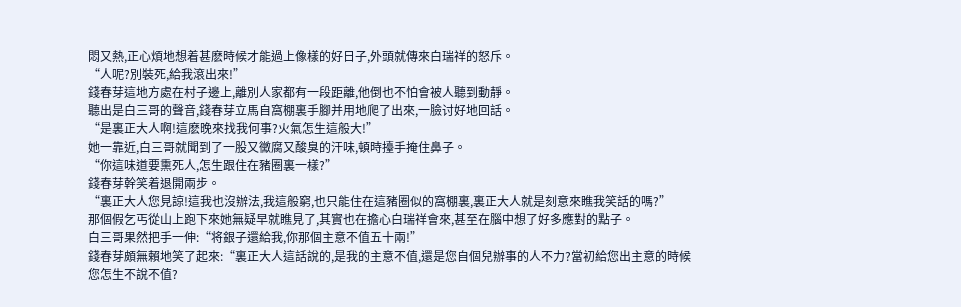悶又熱,正心煩地想着甚麽時候才能過上像樣的好日子,外頭就傳來白瑞祥的怒斥。
“人呢?別裝死,給我滾出來!”
錢春芽這地方處在村子邊上,離別人家都有一段距離,他倒也不怕會被人聽到動靜。
聽出是白三哥的聲音,錢春芽立馬自窩棚裏手腳并用地爬了出來,一臉讨好地回話。
“是裏正大人啊!這麽晚來找我何事?火氣怎生這般大!”
她一靠近,白三哥就聞到了一股又黴腐又酸臭的汗味,頓時擡手掩住鼻子。
“你這味道要熏死人,怎生跟住在豬圈裏一樣?”
錢春芽幹笑着退開兩步。
“裏正大人您見諒!這我也沒辦法,我這般窮,也只能住在這豬圈似的窩棚裏,裏正大人就是刻意來瞧我笑話的嗎?”
那個假乞丐從山上跑下來她無疑早就瞧見了,其實也在擔心白瑞祥會來,甚至在腦中想了好多應對的點子。
白三哥果然把手一伸:“将銀子還給我,你那個主意不值五十兩!”
錢春芽頗無賴地笑了起來:“裏正大人這話說的,是我的主意不值,還是您自個兒辦事的人不力?當初給您出主意的時候您怎生不說不值?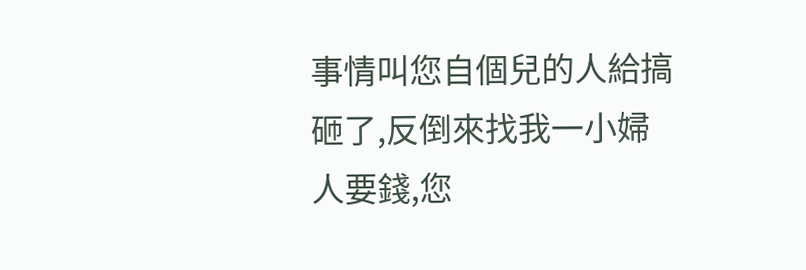事情叫您自個兒的人給搞砸了,反倒來找我一小婦人要錢,您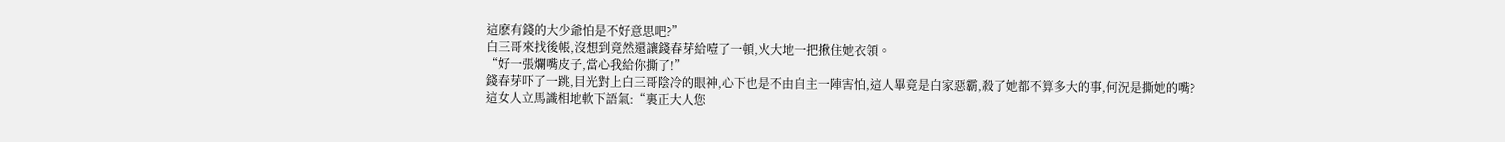這麽有錢的大少爺怕是不好意思吧?”
白三哥來找後帳,沒想到竟然還讓錢春芽給噎了一頓,火大地一把揪住她衣領。
“好一張爛嘴皮子,當心我給你撕了!”
錢春芽吓了一跳,目光對上白三哥陰冷的眼神,心下也是不由自主一陣害怕,這人畢竟是白家惡霸,殺了她都不算多大的事,何況是撕她的嘴?
這女人立馬識相地軟下語氣:“裏正大人您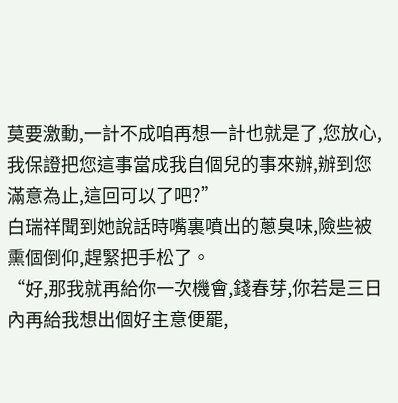莫要激動,一計不成咱再想一計也就是了,您放心,我保證把您這事當成我自個兒的事來辦,辦到您滿意為止,這回可以了吧?”
白瑞祥聞到她說話時嘴裏噴出的蔥臭味,險些被熏個倒仰,趕緊把手松了。
“好,那我就再給你一次機會,錢春芽,你若是三日內再給我想出個好主意便罷,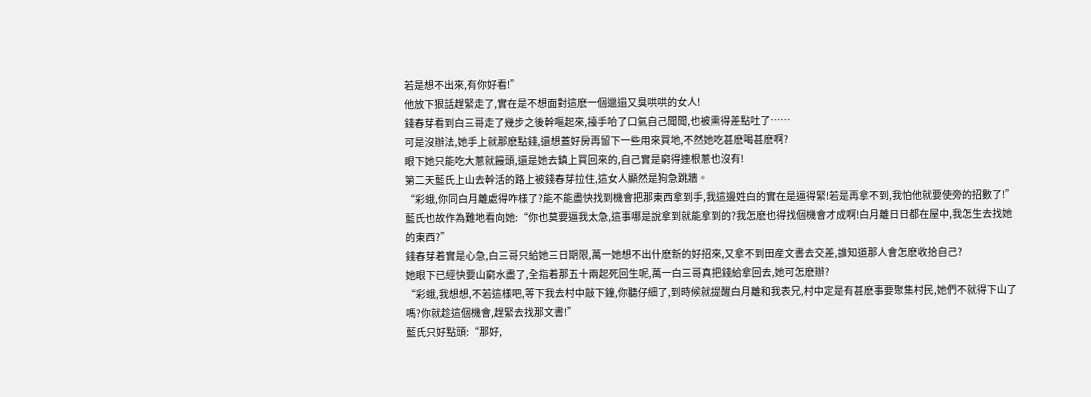若是想不出來,有你好看!”
他放下狠話趕緊走了,實在是不想面對這麽一個邋遢又臭哄哄的女人!
錢春芽看到白三哥走了幾步之後幹嘔起來,擡手哈了口氣自己聞聞,也被熏得差點吐了……
可是沒辦法,她手上就那麽點錢,還想蓋好房再留下一些用來買地,不然她吃甚麽喝甚麽啊?
眼下她只能吃大蔥就饅頭,還是她去鎮上買回來的,自己實是窮得連根蔥也沒有!
第二天藍氏上山去幹活的路上被錢春芽拉住,這女人顯然是狗急跳牆。
“彩蛾,你同白月離處得咋樣了?能不能盡快找到機會把那東西拿到手,我這邊姓白的實在是逼得緊!若是再拿不到,我怕他就要使旁的招數了!”
藍氏也故作為難地看向她:“你也莫要逼我太急,這事哪是說拿到就能拿到的?我怎麽也得找個機會才成啊!白月離日日都在屋中,我怎生去找她的東西?”
錢春芽着實是心急,白三哥只給她三日期限,萬一她想不出什麽新的好招來,又拿不到田産文書去交差,誰知道那人會怎麽收拾自己?
她眼下已經快要山窮水盡了,全指着那五十兩起死回生呢,萬一白三哥真把錢給拿回去,她可怎麽辦?
“彩蛾,我想想,不若這樣吧,等下我去村中敲下鐘,你聽仔細了,到時候就提醒白月離和我表兄,村中定是有甚麽事要聚集村民,她們不就得下山了嗎?你就趁這個機會,趕緊去找那文書!”
藍氏只好點頭:“那好,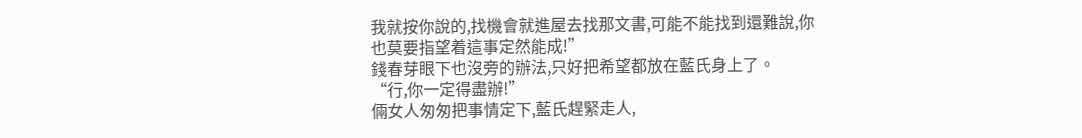我就按你說的,找機會就進屋去找那文書,可能不能找到還難說,你也莫要指望着這事定然能成!”
錢春芽眼下也沒旁的辦法,只好把希望都放在藍氏身上了。
“行,你一定得盡辦!”
倆女人匆匆把事情定下,藍氏趕緊走人,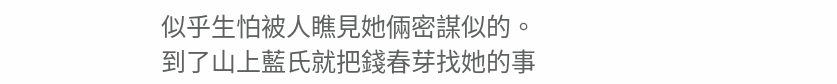似乎生怕被人瞧見她倆密謀似的。
到了山上藍氏就把錢春芽找她的事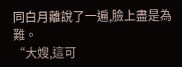同白月離說了一遍,臉上盡是為難。
“大嫂,這可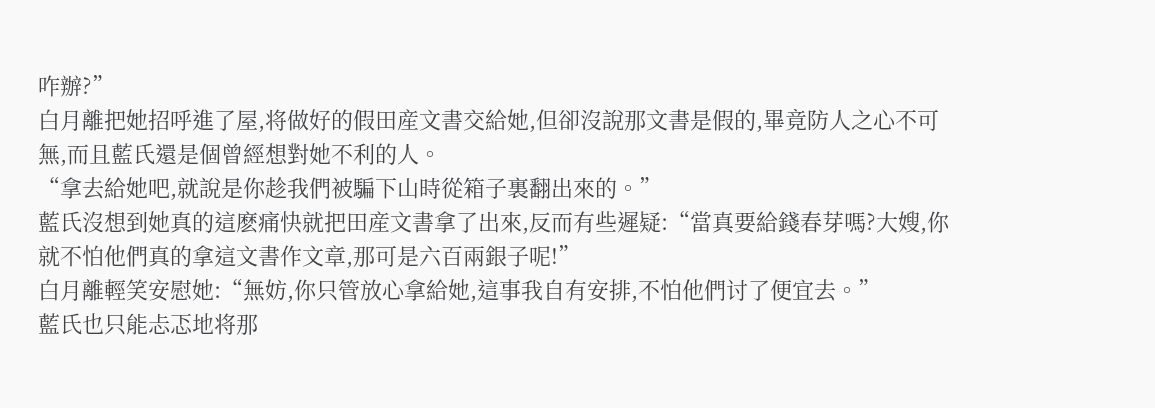咋辦?”
白月離把她招呼進了屋,将做好的假田産文書交給她,但卻沒說那文書是假的,畢竟防人之心不可無,而且藍氏還是個曾經想對她不利的人。
“拿去給她吧,就說是你趁我們被騙下山時從箱子裏翻出來的。”
藍氏沒想到她真的這麽痛快就把田産文書拿了出來,反而有些遲疑:“當真要給錢春芽嗎?大嫂,你就不怕他們真的拿這文書作文章,那可是六百兩銀子呢!”
白月離輕笑安慰她:“無妨,你只管放心拿給她,這事我自有安排,不怕他們讨了便宜去。”
藍氏也只能忐忑地将那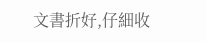文書折好,仔細收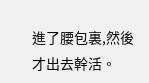進了腰包裏,然後才出去幹活。